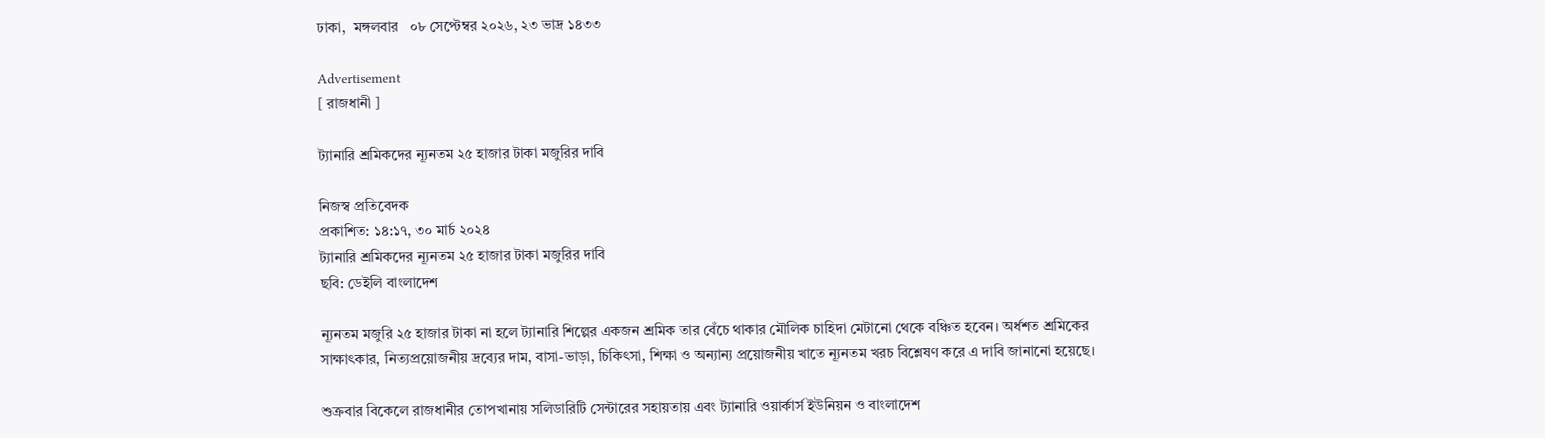ঢাকা,  মঙ্গলবার   ০৮ সেপ্টেম্বর ২০২৬, ২৩ ভাদ্র ১৪৩৩

Advertisement
[ রাজধানী ]

ট্যানারি শ্রমিকদের ন্যূনতম ২৫ হাজার টাকা মজুরির দাবি

নিজস্ব প্রতিবেদক
প্রকাশিত: ১৪:১৭, ৩০ মার্চ ২০২৪
ট্যানারি শ্রমিকদের ন্যূনতম ২৫ হাজার টাকা মজুরির দাবি
ছবি: ডেইলি বাংলাদেশ

ন্যূনতম মজুরি ২৫ হাজার টাকা না হলে ট্যানারি শিল্পের একজন শ্রমিক তার বেঁচে থাকার মৌলিক চাহিদা মেটানো থেকে বঞ্চিত হবেন। অর্ধশত শ্রমিকের সাক্ষাৎকার, নিত্যপ্রয়োজনীয় দ্রব্যের দাম, বাসা-ভাড়া, চিকিৎসা, শিক্ষা ও অন্যান্য প্রয়োজনীয় খাতে ন্যূনতম খরচ বিশ্লেষণ করে এ দাবি জানানো হয়েছে।

শুক্রবার বিকেলে রাজধানীর তোপখানায় সলিডারিটি সেন্টারের সহায়তায় এবং ট্যানারি ওয়ার্কার্স ইউনিয়ন ও বাংলাদেশ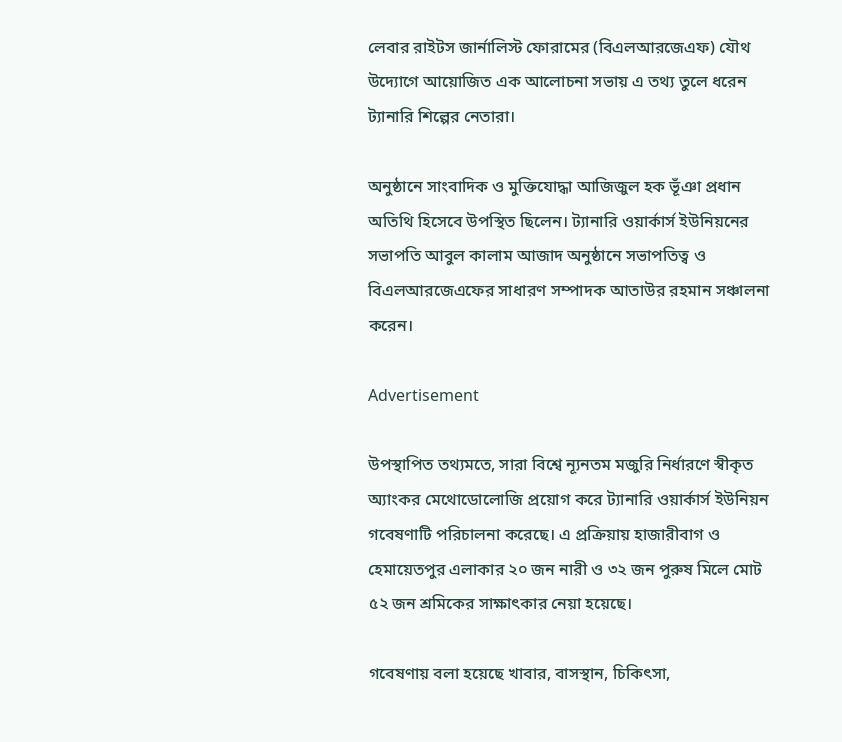লেবার রাইটস জার্নালিস্ট ফোরামের (বিএলআরজেএফ) যৌথ উদ্যোগে আয়োজিত এক আলোচনা সভায় এ তথ্য তুলে ধরেন ট্যানারি শিল্পের নেতারা।

অনুষ্ঠানে সাংবাদিক ও মুক্তিযোদ্ধা আজিজুল হক ভূঁঞা প্রধান অতিথি হিসেবে উপস্থিত ছিলেন। ট্যানারি ওয়ার্কার্স ইউনিয়নের সভাপতি আবুল কালাম আজাদ অনুষ্ঠানে সভাপতিত্ব ও বিএলআরজেএফের সাধারণ সম্পাদক আতাউর রহমান সঞ্চালনা করেন।

Advertisement

উপস্থাপিত তথ্যমতে, সারা বিশ্বে ন্যূনতম মজুরি নির্ধারণে স্বীকৃত অ্যাংকর মেথোডোলোজি প্রয়োগ করে ট্যানারি ওয়ার্কার্স ইউনিয়ন গবেষণাটি পরিচালনা করেছে। এ প্রক্রিয়ায় হাজারীবাগ ও হেমায়েতপুর এলাকার ২০ জন নারী ও ৩২ জন পুরুষ মিলে মোট ৫২ জন শ্রমিকের সাক্ষাৎকার নেয়া হয়েছে।

গবেষণায় বলা হয়েছে খাবার, বাসস্থান, চিকিৎসা,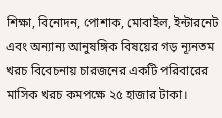শিক্ষা, বিনোদন, পোশাক, মোবাইল, ইন্টারনেট এবং অন্যান্য আনুষঙ্গিক বিষয়ের গড় ন্যূনতম খরচ বিবেচনায় চারজনের একটি পরিবারের মাসিক খরচ কমপক্ষে ২৫ হাজার টাকা।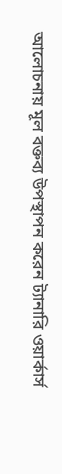আলোচনায় মূল বক্তব্য উপস্থাপন করেন ট্যানারি ওয়ার্কার্স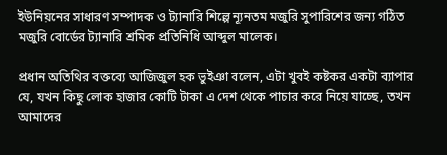ইউনিয়নের সাধারণ সম্পাদক ও ট্যানারি শিল্পে ন্যূনতম মজুরি সুপারিশের জন্য গঠিত মজুরি বোর্ডের ট্যানারি শ্রমিক প্রতিনিধি আব্দুল মালেক।

প্রধান অতিথির বক্তব্যে আজিজুল হক ভুইঞা বলেন, এটা খুবই কষ্টকর একটা ব্যাপার যে, যখন কিছু লোক হাজার কোটি টাকা এ দেশ থেকে পাচার করে নিয়ে যাচ্ছে, তখন আমাদের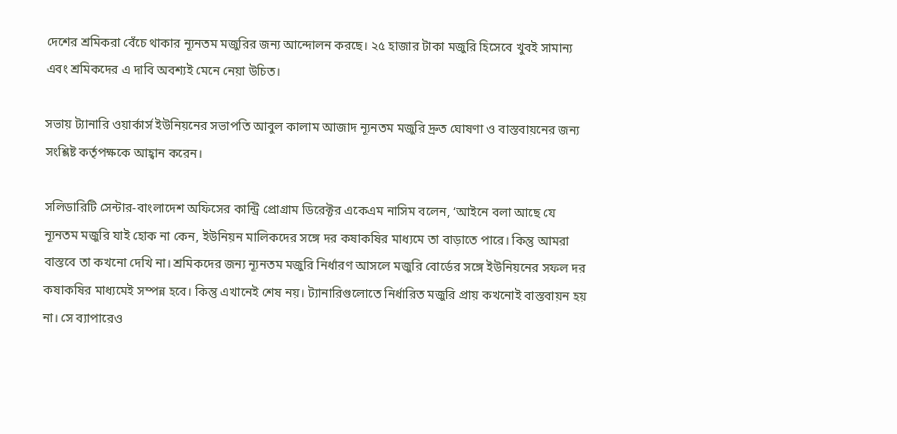দেশের শ্রমিকরা বেঁচে থাকার ন্যূনতম মজুরির জন্য আন্দোলন করছে। ২৫ হাজার টাকা মজুরি হিসেবে খুবই সামান্য এবং শ্রমিকদের এ দাবি অবশ্যই মেনে নেয়া উচিত।

সভায় ট্যানারি ওয়ার্কার্স ইউনিয়নের সভাপতি আবুল কালাম আজাদ ন্যূনতম মজুরি দ্রুত ঘোষণা ও বাস্তবায়নের জন্য সংশ্লিষ্ট কর্তৃপক্ষকে আহ্বান করেন।

সলিডারিটি সেন্টার-বাংলাদেশ অফিসের কান্ট্রি প্রোগ্রাম ডিরেক্টর একেএম নাসিম বলেন, ‘আইনে বলা আছে যে ন্যূনতম মজুরি যাই হোক না কেন, ইউনিয়ন মালিকদের সঙ্গে দর কষাকষির মাধ্যমে তা বাড়াতে পারে। কিন্তু আমরা বাস্তবে তা কখনো দেখি না। শ্রমিকদের জন্য ন্যূনতম মজুরি নির্ধারণ আসলে মজুরি বোর্ডের সঙ্গে ইউনিয়নের সফল দর কষাকষির মাধ্যমেই সম্পন্ন হবে। কিন্তু এখানেই শেষ নয়। ট্যানারিগুলোতে নির্ধারিত মজুরি প্রায় কখনোই বাস্তবায়ন হয় না। সে ব্যাপারেও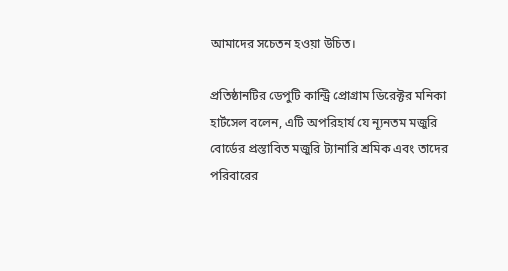আমাদের সচেতন হওয়া উচিত।

প্রতিষ্ঠানটির ডেপুটি কান্ট্রি প্রোগ্রাম ডিরেক্টর মনিকা হার্টসেল বলেন, এটি অপরিহার্য যে ন্যূনতম মজুরি বোর্ডের প্রস্তাবিত মজুরি ট্যানারি শ্রমিক এবং তাদের পরিবারের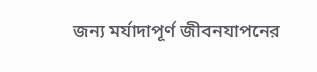জন্য মর্যাদাপূর্ণ জীবনযাপনের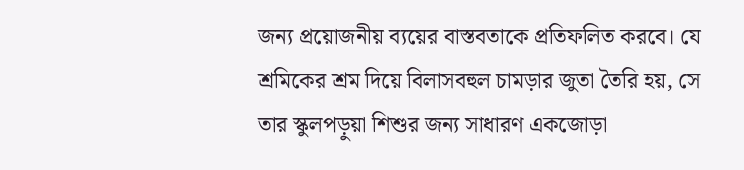জন্য প্রয়োজনীয় ব্যয়ের বাস্তবতাকে প্রতিফলিত করবে। যে শ্রমিকের শ্রম দিয়ে বিলাসবহুল চামড়ার জুতা তৈরি হয়, সে তার স্কুলপড়ুয়া শিশুর জন্য সাধারণ একজোড়া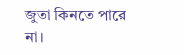জুতা কিনতে পারে না।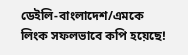ডেইলি-বাংলাদেশ/এমকে
লিংক সফলভাবে কপি হয়েছে!